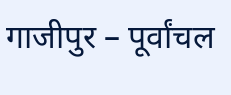गाजीपुर – पूर्वांचल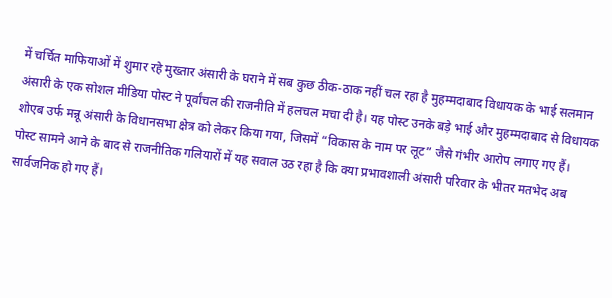में चर्चित माफियाओं में शुमार रहे मुख्तार अंसारी के घराने में सब कुछ ठीक-ठाक नहीं चल रहा है मुहम्मदाबाद विधायक के भाई सलमान अंसारी के एक सोशल मीडिया पोस्ट ने पूर्वांचल की राजनीति में हलचल मचा दी है। यह पोस्ट उनके बड़े भाई और मुहम्मदाबाद से विधायक शोएब उर्फ मन्नू अंसारी के विधानसभा क्षेत्र को लेकर किया गया, जिसमें “विकास के नाम पर लूट” जैसे गंभीर आरोप लगाए गए हैं।
पोस्ट सामने आने के बाद से राजनीतिक गलियारों में यह सवाल उठ रहा है कि क्या प्रभावशाली अंसारी परिवार के भीतर मतभेद अब सार्वजनिक हो गए हैं।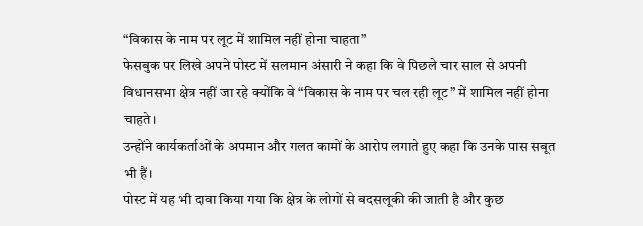“विकास के नाम पर लूट में शामिल नहीं होना चाहता”
फेसबुक पर लिखे अपने पोस्ट में सलमान अंसारी ने कहा कि वे पिछले चार साल से अपनी विधानसभा क्षेत्र नहीं जा रहे क्योंकि वे “विकास के नाम पर चल रही लूट” में शामिल नहीं होना चाहते।
उन्होंने कार्यकर्ताओं के अपमान और गलत कामों के आरोप लगाते हुए कहा कि उनके पास सबूत भी हैं।
पोस्ट में यह भी दावा किया गया कि क्षेत्र के लोगों से बदसलूकी की जाती है और कुछ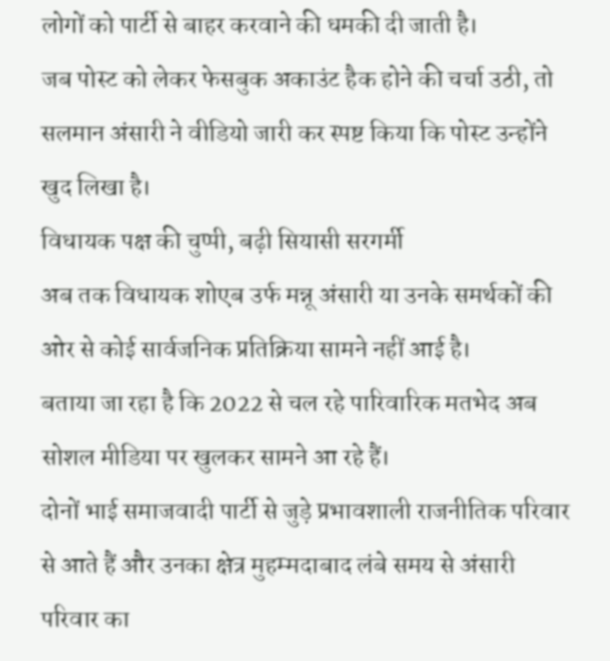लोगों को पार्टी से बाहर करवाने की धमकी दी जाती है।
जब पोस्ट को लेकर फेसबुक अकाउंट हैक होने की चर्चा उठी, तो सलमान अंसारी ने वीडियो जारी कर स्पष्ट किया कि पोस्ट उन्होंने खुद लिखा है।
विधायक पक्ष की चुप्पी, बढ़ी सियासी सरगर्मी
अब तक विधायक शोएब उर्फ मन्नू अंसारी या उनके समर्थकों की ओर से कोई सार्वजनिक प्रतिक्रिया सामने नहीं आई है।
बताया जा रहा है कि 2022 से चल रहे पारिवारिक मतभेद अब सोशल मीडिया पर खुलकर सामने आ रहे हैं।
दोनों भाई समाजवादी पार्टी से जुड़े प्रभावशाली राजनीतिक परिवार से आते हैं और उनका क्षेत्र मुहम्मदाबाद लंबे समय से अंसारी परिवार का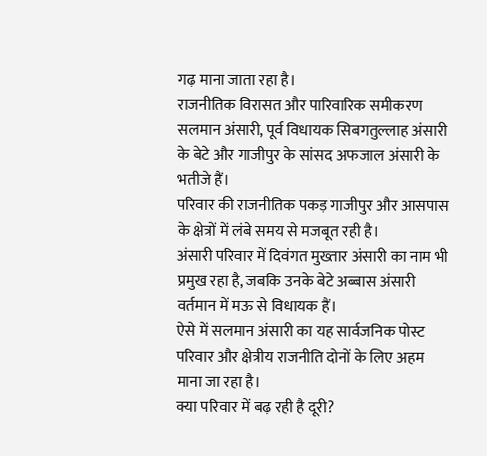गढ़ माना जाता रहा है।
राजनीतिक विरासत और पारिवारिक समीकरण
सलमान अंसारी, पूर्व विधायक सिबगतुल्लाह अंसारी के बेटे और गाजीपुर के सांसद अफजाल अंसारी के भतीजे हैं।
परिवार की राजनीतिक पकड़ गाजीपुर और आसपास के क्षेत्रों में लंबे समय से मजबूत रही है।
अंसारी परिवार में दिवंगत मुख्तार अंसारी का नाम भी प्रमुख रहा है, जबकि उनके बेटे अब्बास अंसारी वर्तमान में मऊ से विधायक हैं।
ऐसे में सलमान अंसारी का यह सार्वजनिक पोस्ट परिवार और क्षेत्रीय राजनीति दोनों के लिए अहम माना जा रहा है।
क्या परिवार में बढ़ रही है दूरी?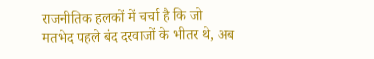राजनीतिक हलकों में चर्चा है कि जो मतभेद पहले बंद दरवाजों के भीतर थे, अब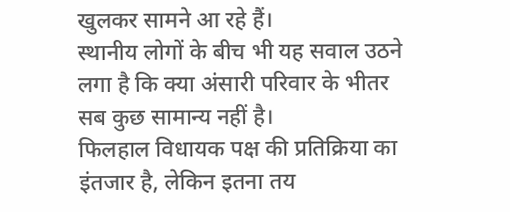खुलकर सामने आ रहे हैं।
स्थानीय लोगों के बीच भी यह सवाल उठने लगा है कि क्या अंसारी परिवार के भीतर सब कुछ सामान्य नहीं है।
फिलहाल विधायक पक्ष की प्रतिक्रिया का इंतजार है, लेकिन इतना तय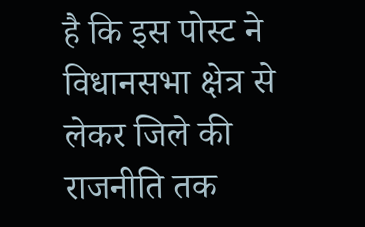है कि इस पोस्ट ने विधानसभा क्षेत्र से लेकर जिले की राजनीति तक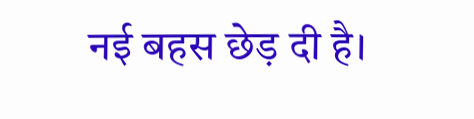नई बहस छेड़ दी है।